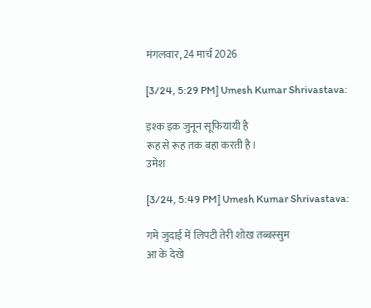मंगलवार, 24 मार्च 2026

[3/24, 5:29 PM] Umesh Kumar Shrivastava:

इश्क इक जुनून सूफियायी है
रूह से रूह तक बहा करती है।
उमेश

[3/24, 5:49 PM] Umesh Kumar Shrivastava:

गमे जुदाई में लिपटी तेरी शोख़ तब्बस्सुम
आ के देखे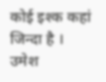कोई इश्क कहां जिन्दा है ।
उमेश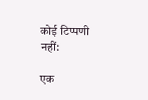कोई टिप्पणी नहीं:

एक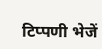टिप्पणी भेजें